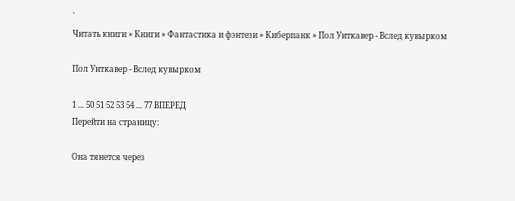`
Читать книги » Книги » Фантастика и фэнтези » Киберпанк » Пол Уиткавер - Вслед кувырком

Пол Уиткавер - Вслед кувырком

1 ... 50 51 52 53 54 ... 77 ВПЕРЕД
Перейти на страницу:

Она тянется через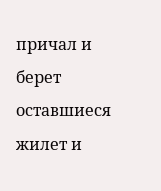причал и берет оставшиеся жилет и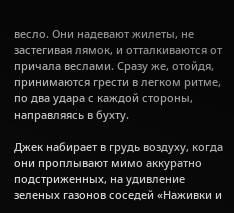весло. Они надевают жилеты, не застегивая лямок, и отталкиваются от причала веслами. Сразу же, отойдя, принимаются грести в легком ритме, по два удара с каждой стороны, направляясь в бухту.

Джек набирает в грудь воздуху, когда они проплывают мимо аккуратно подстриженных, на удивление зеленых газонов соседей «Наживки и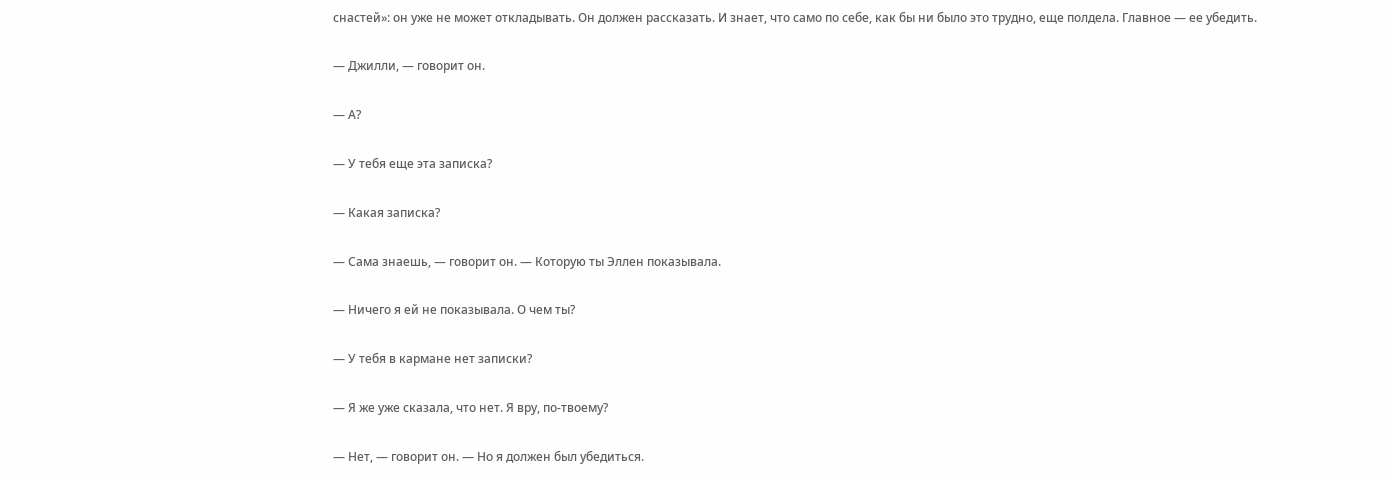снастей»: он уже не может откладывать. Он должен рассказать. И знает, что само по себе, как бы ни было это трудно, еще полдела. Главное — ее убедить.

— Джилли, — говорит он.

— А?

— У тебя еще эта записка?

— Какая записка?

— Сама знаешь, — говорит он. — Которую ты Эллен показывала.

— Ничего я ей не показывала. О чем ты?

— У тебя в кармане нет записки?

— Я же уже сказала, что нет. Я вру, по-твоему?

— Нет, — говорит он. — Но я должен был убедиться.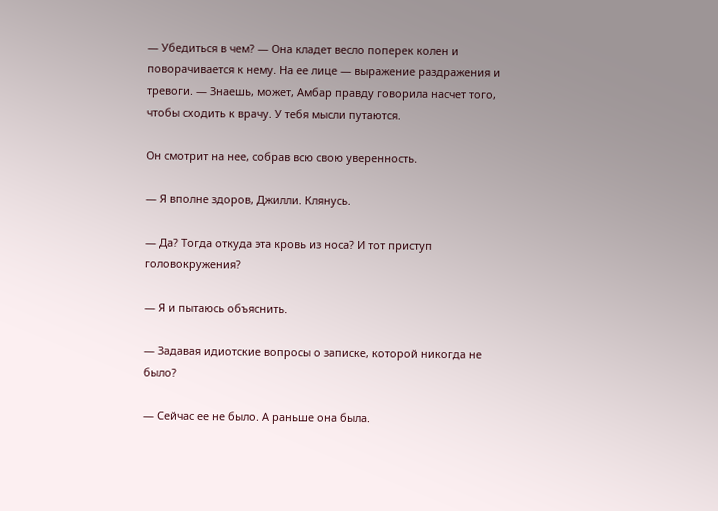— Убедиться в чем? — Она кладет весло поперек колен и поворачивается к нему. На ее лице — выражение раздражения и тревоги. — Знаешь, может, Амбар правду говорила насчет того, чтобы сходить к врачу. У тебя мысли путаются.

Он смотрит на нее, собрав всю свою уверенность.

— Я вполне здоров, Джилли. Клянусь.

— Да? Тогда откуда эта кровь из носа? И тот приступ головокружения?

— Я и пытаюсь объяснить.

— Задавая идиотские вопросы о записке, которой никогда не было?

— Сейчас ее не было. А раньше она была.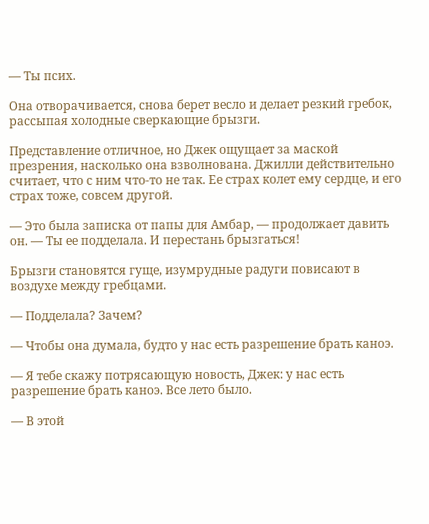— Ты псих.

Она отворачивается, снова берет весло и делает резкий гребок, рассыпая холодные сверкающие брызги.

Представление отличное, но Джек ощущает за маской презрения, насколько она взволнована. Джилли действительно считает, что с ним что-то не так. Ее страх колет ему сердце, и его страх тоже, совсем другой.

— Это была записка от папы для Амбар, — продолжает давить он. — Ты ее подделала. И перестань брызгаться!

Брызги становятся гуще, изумрудные радуги повисают в воздухе между гребцами.

— Подделала? Зачем?

— Чтобы она думала, будто у нас есть разрешение брать каноэ.

— Я тебе скажу потрясающую новость, Джек: у нас есть разрешение брать каноэ. Все лето было.

— В этой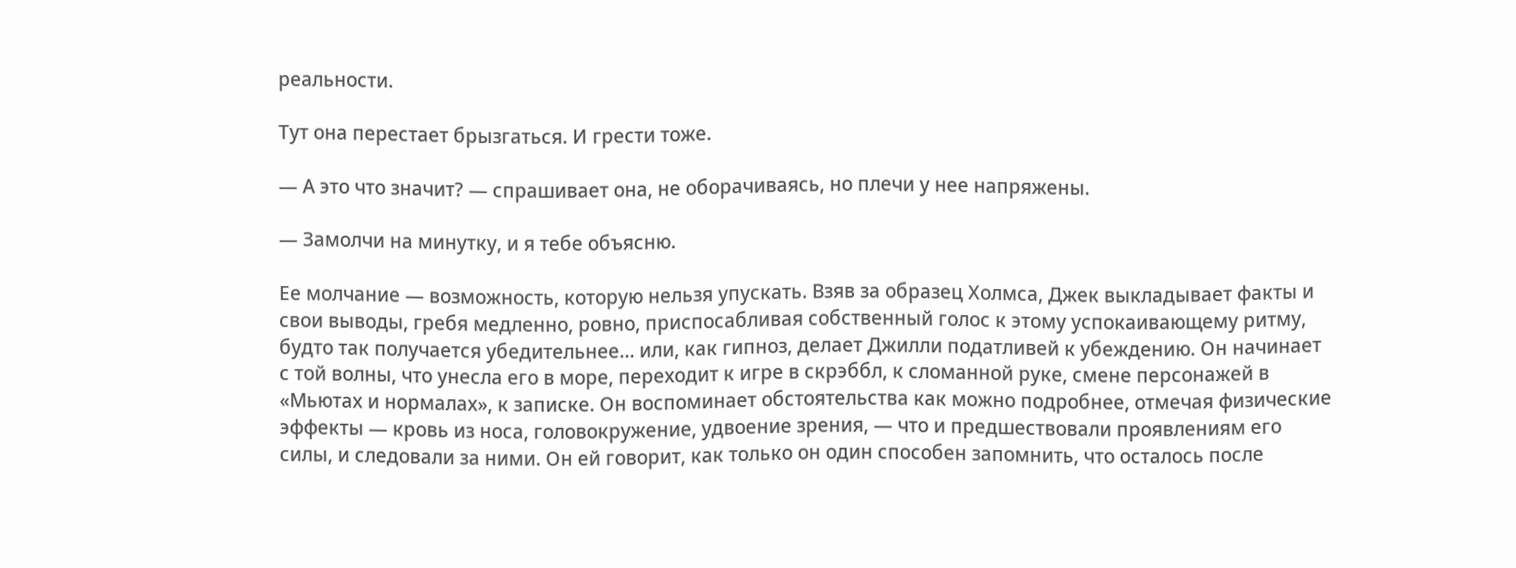реальности.

Тут она перестает брызгаться. И грести тоже.

— А это что значит? — спрашивает она, не оборачиваясь, но плечи у нее напряжены.

— Замолчи на минутку, и я тебе объясню.

Ее молчание — возможность, которую нельзя упускать. Взяв за образец Холмса, Джек выкладывает факты и свои выводы, гребя медленно, ровно, приспосабливая собственный голос к этому успокаивающему ритму, будто так получается убедительнее… или, как гипноз, делает Джилли податливей к убеждению. Он начинает с той волны, что унесла его в море, переходит к игре в скрэббл, к сломанной руке, смене персонажей в «Мьютах и нормалах», к записке. Он воспоминает обстоятельства как можно подробнее, отмечая физические эффекты — кровь из носа, головокружение, удвоение зрения, — что и предшествовали проявлениям его силы, и следовали за ними. Он ей говорит, как только он один способен запомнить, что осталось после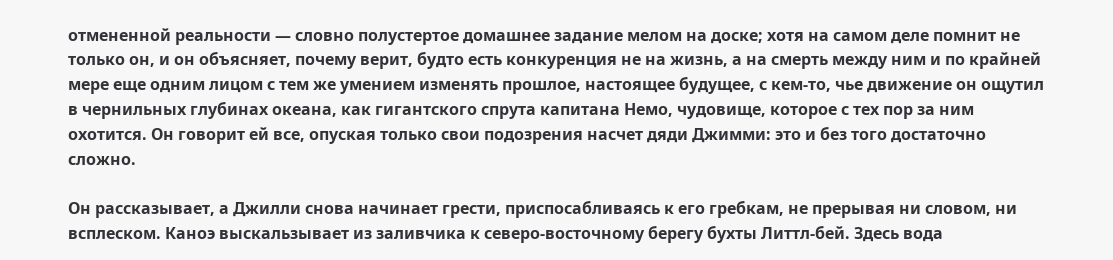отмененной реальности — словно полустертое домашнее задание мелом на доске; хотя на самом деле помнит не только он, и он объясняет, почему верит, будто есть конкуренция не на жизнь, а на смерть между ним и по крайней мере еще одним лицом с тем же умением изменять прошлое, настоящее будущее, с кем-то, чье движение он ощутил в чернильных глубинах океана, как гигантского спрута капитана Немо, чудовище, которое с тех пор за ним охотится. Он говорит ей все, опуская только свои подозрения насчет дяди Джимми: это и без того достаточно сложно.

Он рассказывает, а Джилли снова начинает грести, приспосабливаясь к его гребкам, не прерывая ни словом, ни всплеском. Каноэ выскальзывает из заливчика к северо-восточному берегу бухты Литтл-бей. Здесь вода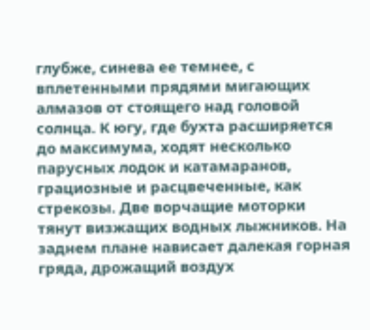глубже, синева ее темнее, с вплетенными прядями мигающих алмазов от стоящего над головой солнца. К югу, где бухта расширяется до максимума, ходят несколько парусных лодок и катамаранов, грациозные и расцвеченные, как стрекозы. Две ворчащие моторки тянут визжащих водных лыжников. На заднем плане нависает далекая горная гряда, дрожащий воздух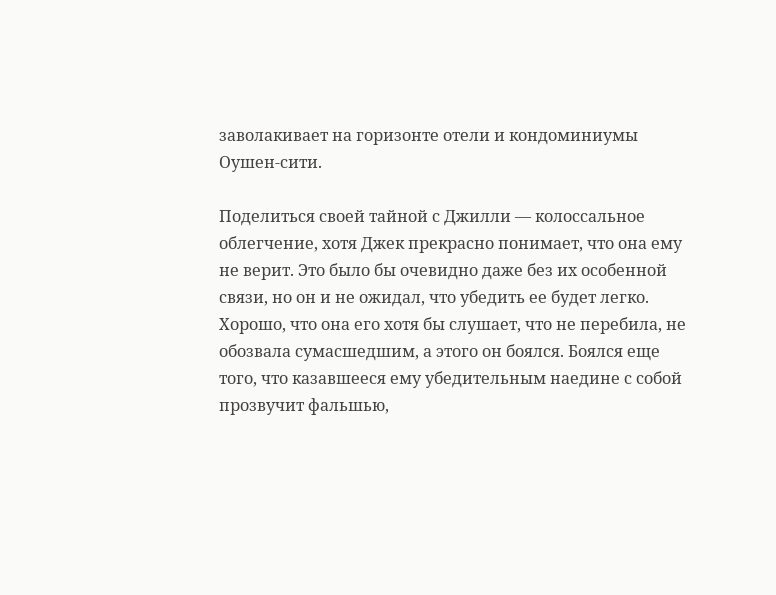заволакивает на горизонте отели и кондоминиумы Оушен-сити.

Поделиться своей тайной с Джилли — колоссальное облегчение, хотя Джек прекрасно понимает, что она ему не верит. Это было бы очевидно даже без их особенной связи, но он и не ожидал, что убедить ее будет легко. Хорошо, что она его хотя бы слушает, что не перебила, не обозвала сумасшедшим, а этого он боялся. Боялся еще того, что казавшееся ему убедительным наедине с собой прозвучит фальшью,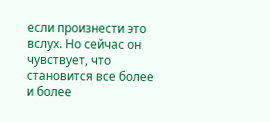если произнести это вслух. Но сейчас он чувствует, что становится все более и более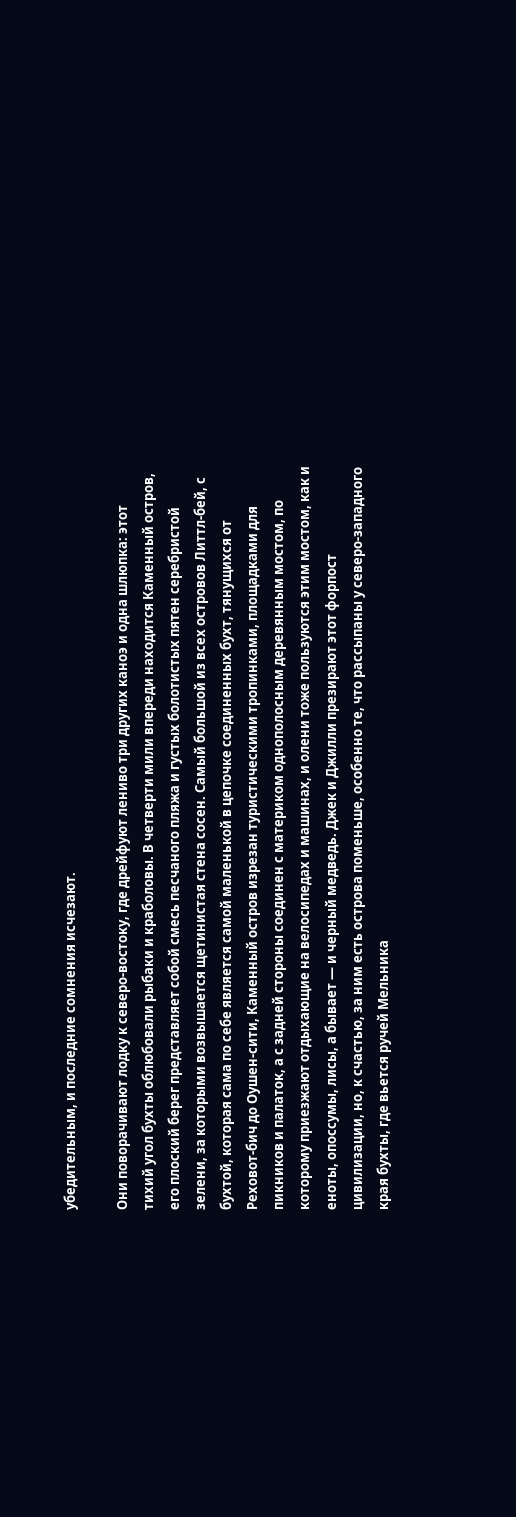убедительным, и последние сомнения исчезают.

Они поворачивают лодку к северо-востоку, где дрейфуют лениво три других каноэ и одна шлюпка: этот тихий угол бухты облюбовали рыбаки и краболовы. В четверти мили впереди находится Каменный остров, его плоский берег представляет собой смесь песчаного пляжа и густых болотистых пятен серебристой зелени, за которыми возвышается щетинистая стена сосен. Самый большой из всех островов Литтл-бей, с бухтой, которая сама по себе является самой маленькой в цепочке соединенных бухт, тянущихся от Реховот-бич до Оушен-сити, Каменный остров изрезан туристическими тропинками, площадками для пикников и палаток, а с задней стороны соединен с материком однополосным деревянным мостом, по которому приезжают отдыхающие на велосипедах и машинах, и олени тоже пользуются этим мостом, как и еноты, опоссумы, лисы, а бывает — и черный медведь. Джек и Джилли презирают этот форпост цивилизации, но, к счастью, за ним есть острова поменьше, особенно те, что рассыпаны у северо-западного края бухты, где вьется ручей Мельника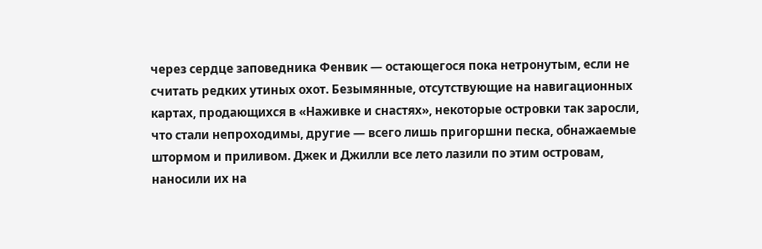через сердце заповедника Фенвик — остающегося пока нетронутым, если не считать редких утиных охот. Безымянные, отсутствующие на навигационных картах, продающихся в «Наживке и снастях», некоторые островки так заросли, что стали непроходимы, другие — всего лишь пригоршни песка, обнажаемые штормом и приливом. Джек и Джилли все лето лазили по этим островам, наносили их на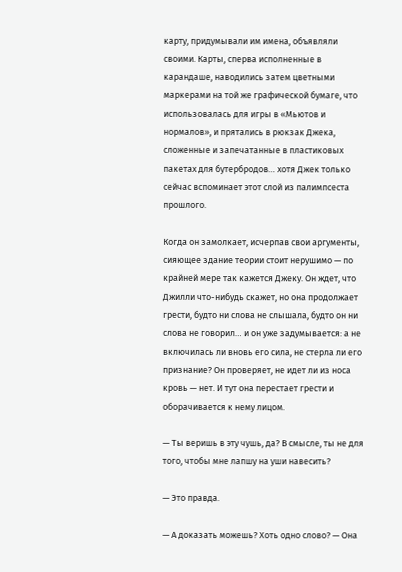карту, придумывали им имена, объявляли своими. Карты, сперва исполненные в карандаше, наводились затем цветными маркерами на той же графической бумаге, что использовалась для игры в «Мьютов и нормалов», и прятались в рюкзак Джека, сложенные и запечатанные в пластиковых пакетах для бутербродов… хотя Джек только сейчас вспоминает этот слой из палимпсеста прошлого.

Когда он замолкает, исчерпав свои аргументы, сияющее здание теории стоит нерушимо — по крайней мере так кажется Джеку. Он ждет, что Джилли что-нибудь скажет, но она продолжает грести, будто ни слова не слышала, будто он ни слова не говорил… и он уже задумывается: а не включилась ли вновь его сила, не стерла ли его признание? Он проверяет, не идет ли из носа кровь — нет. И тут она перестает грести и оборачивается к нему лицом.

— Ты веришь в эту чушь, да? В смысле, ты не для того, чтобы мне лапшу на уши навесить?

— Это правда.

— А доказать можешь? Хоть одно слово? — Она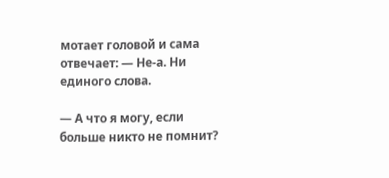мотает головой и сама отвечает: — Не-а. Ни единого слова.

— А что я могу, если больше никто не помнит?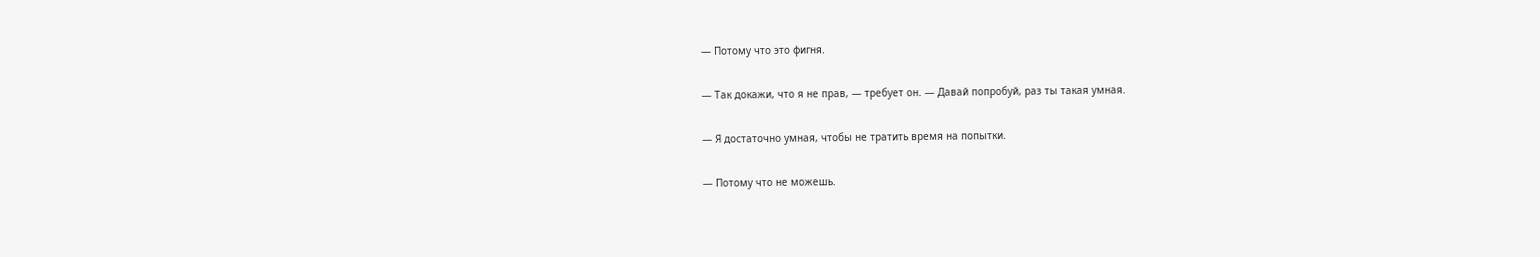— Потому что это фигня.

— Так докажи, что я не прав, — требует он. — Давай попробуй, раз ты такая умная.

— Я достаточно умная, чтобы не тратить время на попытки.

— Потому что не можешь.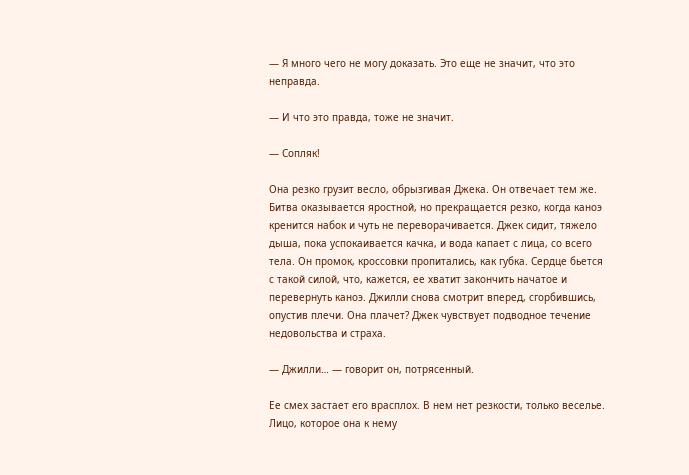— Я много чего не могу доказать. Это еще не значит, что это неправда.

— И что это правда, тоже не значит.

— Сопляк!

Она резко грузит весло, обрызгивая Джека. Он отвечает тем же. Битва оказывается яростной, но прекращается резко, когда каноэ кренится набок и чуть не переворачивается. Джек сидит, тяжело дыша, пока успокаивается качка, и вода капает с лица, со всего тела. Он промок, кроссовки пропитались, как губка. Сердце бьется с такой силой, что, кажется, ее хватит закончить начатое и перевернуть каноэ. Джилли снова смотрит вперед, сгорбившись, опустив плечи. Она плачет? Джек чувствует подводное течение недовольства и страха.

— Джилли… — говорит он, потрясенный.

Ее смех застает его врасплох. В нем нет резкости, только веселье. Лицо, которое она к нему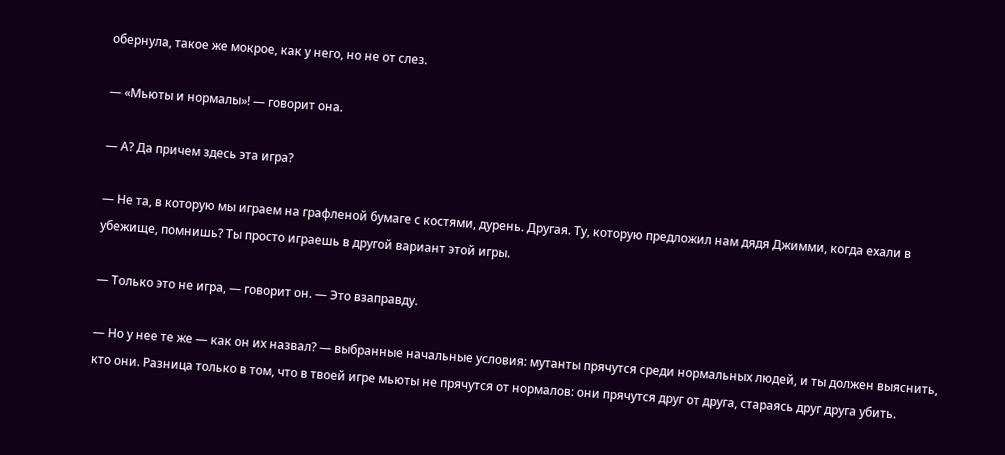обернула, такое же мокрое, как у него, но не от слез.

— «Мьюты и нормалы»! — говорит она.

— А? Да причем здесь эта игра?

— Не та, в которую мы играем на графленой бумаге с костями, дурень. Другая. Ту, которую предложил нам дядя Джимми, когда ехали в убежище, помнишь? Ты просто играешь в другой вариант этой игры.

— Только это не игра, — говорит он. — Это взаправду.

— Но у нее те же — как он их назвал? — выбранные начальные условия: мутанты прячутся среди нормальных людей, и ты должен выяснить, кто они. Разница только в том, что в твоей игре мьюты не прячутся от нормалов: они прячутся друг от друга, стараясь друг друга убить.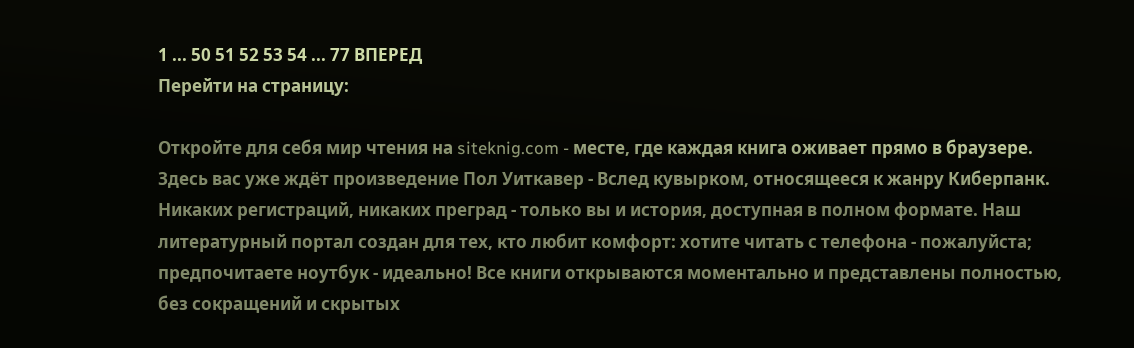1 ... 50 51 52 53 54 ... 77 ВПЕРЕД
Перейти на страницу:

Откройте для себя мир чтения на siteknig.com - месте, где каждая книга оживает прямо в браузере. Здесь вас уже ждёт произведение Пол Уиткавер - Вслед кувырком, относящееся к жанру Киберпанк. Никаких регистраций, никаких преград - только вы и история, доступная в полном формате. Наш литературный портал создан для тех, кто любит комфорт: хотите читать с телефона - пожалуйста; предпочитаете ноутбук - идеально! Все книги открываются моментально и представлены полностью, без сокращений и скрытых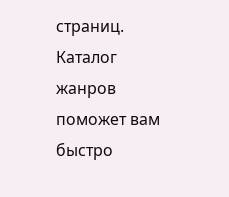страниц. Каталог жанров поможет вам быстро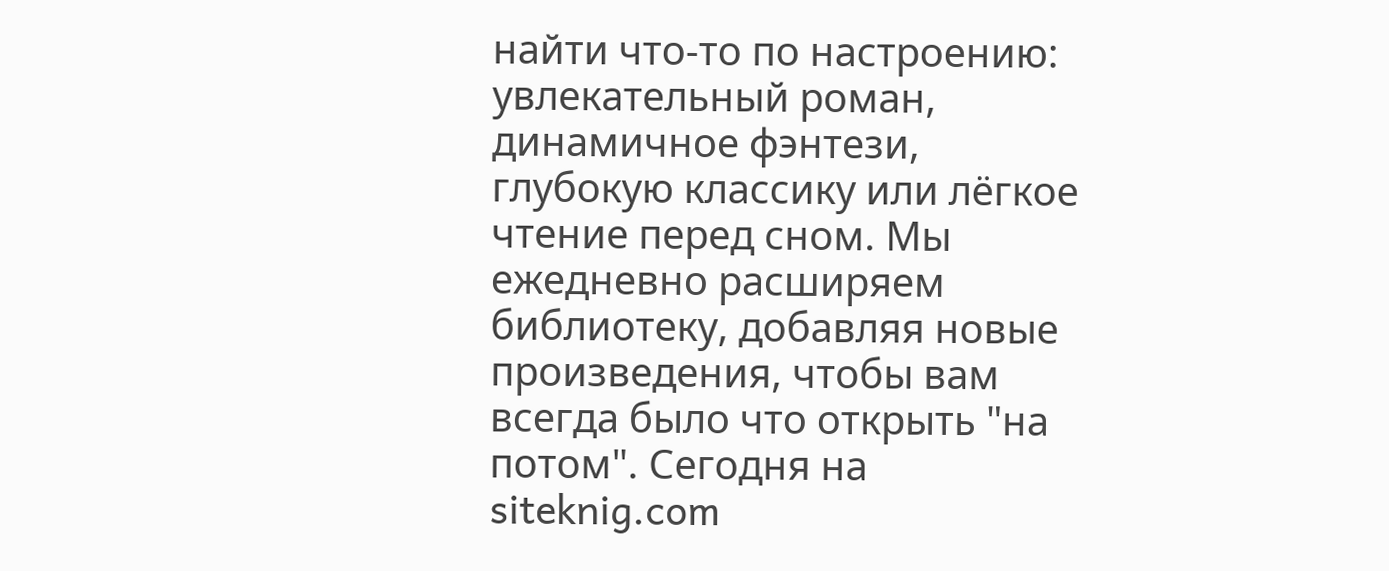найти что-то по настроению: увлекательный роман, динамичное фэнтези, глубокую классику или лёгкое чтение перед сном. Мы ежедневно расширяем библиотеку, добавляя новые произведения, чтобы вам всегда было что открыть "на потом". Сегодня на siteknig.com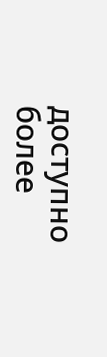доступно более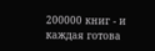200000 книг - и каждая готова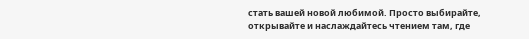стать вашей новой любимой. Просто выбирайте, открывайте и наслаждайтесь чтением там, где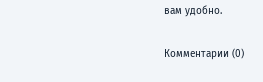вам удобно.

Комментарии (0)